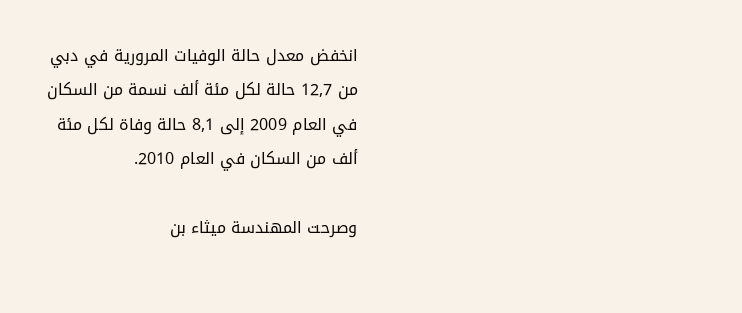انخفض معدل حالة الوفيات المرورية في دبي من 12,7 حالة لكل مئة ألف نسمة من السكان في العام 2009 إلى 8,1 حالة وفاة لكل مئة ألف من السكان في العام 2010.

وصرحت المهندسة ميثاء بن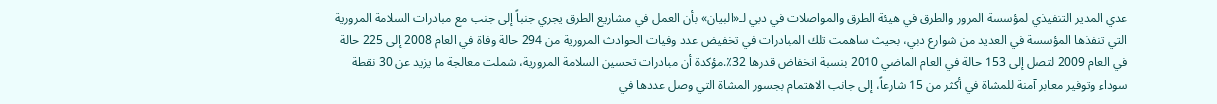عدي المدير التنفيذي لمؤسسة المرور والطرق في هيئة الطرق والمواصلات في دبي لـ«البيان» بأن العمل في مشاريع الطرق يجري جنباً إلى جنب مع مبادرات السلامة المرورية التي تنفذها المؤسسة في العديد من شوارع دبي، بحيث ساهمت تلك المبادرات في تخفيض عدد وفيات الحوادث المرورية من 294 حالة وفاة في العام 2008 إلى 225 حالة في العام 2009 لتصل إلى 153 حالة في العام الماضي 2010 بنسبة انخفاض قدرها 32٪.مؤكدة أن مبادرات تحسين السلامة المرورية، شملت معالجة ما يزيد عن 30 نقطة سوداء وتوفير معابر آمنة للمشاة في أكثر من 15 شارعاً، إلى جانب الاهتمام بجسور المشاة التي وصل عددها في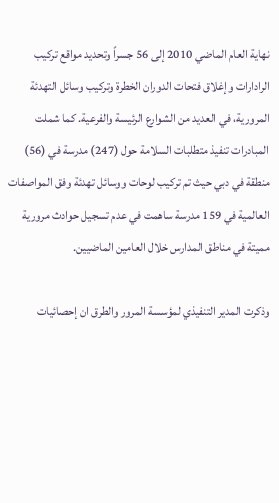نهاية العام الماضي 2010 إلى 56 جسراً وتحديد مواقع تركيب الرادارات وإغلاق فتحات الدوران الخطرة وتركيب وسائل التهدئة المرورية، في العديد من الشوارع الرئيسة والفرعية. كما شملت المبادرات تنفيذ متطلبات السلامة حول (247) مدرسة في (56) منطقة في دبي حيث تم تركيب لوحات ووسائل تهدئة وفق المواصفات العالمية في 159 مدرسة ساهمت في عدم تسجيل حوادث مرورية مميتة في مناطق المدارس خلال العامين الماضيين.

وذكرت المدير التنفيذي لمؤسسة المرور والطرق ان إحصائيات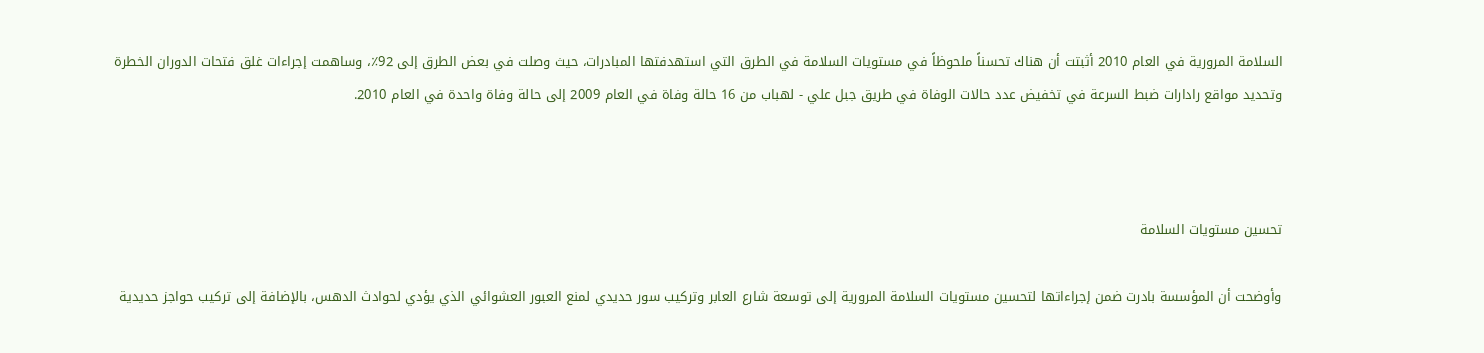السلامة المرورية في العام 2010 أثبتت أن هناك تحسناً ملحوظاً في مستويات السلامة في الطرق التي استهدفتها المبادرات، حيث وصلت في بعض الطرق إلى 92٪، وساهمت إجراءات غلق فتحات الدوران الخطرة وتحديد مواقع رادارات ضبط السرعة في تخفيض عدد حالات الوفاة في طريق جبل علي - لهباب من 16 حالة وفاة في العام 2009 إلى حالة وفاة واحدة في العام 2010.



تحسين مستويات السلامة

وأوضحت أن المؤسسة بادرت ضمن إجراءاتها لتحسين مستويات السلامة المرورية إلى توسعة شارع العابر وتركيب سور حديدي لمنع العبور العشوائي الذي يؤدي لحوادث الدهس، بالإضافة إلى تركيب حواجز حديدية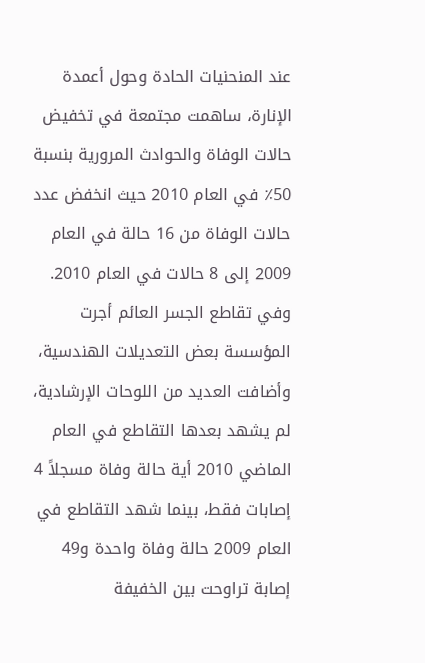عند المنحنيات الحادة وحول أعمدة الإنارة، ساهمت مجتمعة في تخفيض حالات الوفاة والحوادث المرورية بنسبة 50٪ في العام 2010 حيث انخفض عدد حالات الوفاة من 16 حالة في العام 2009 إلى 8 حالات في العام 2010. وفي تقاطع الجسر العائم أجرت المؤسسة بعض التعديلات الهندسية، وأضافت العديد من اللوحات الإرشادية، لم يشهد بعدها التقاطع في العام الماضي 2010 أية حالة وفاة مسجلاً 4 إصابات فقط، بينما شهد التقاطع في العام 2009 حالة وفاة واحدة و49 إصابة تراوحت بين الخفيفة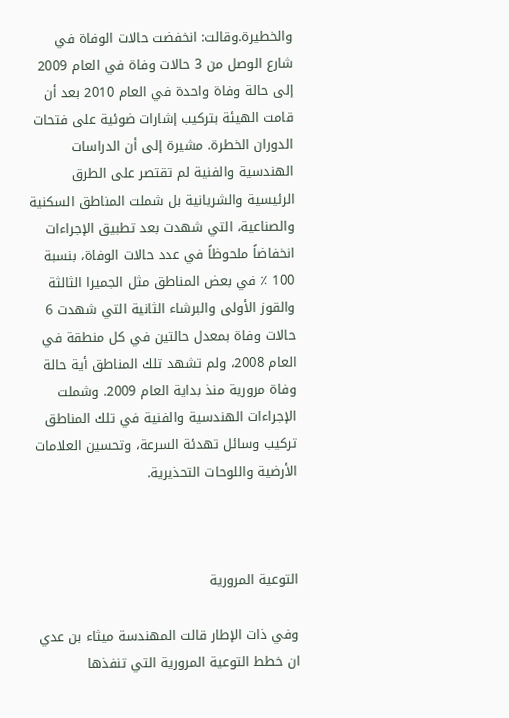والخطيرة.وقالت: انخفضت حالات الوفاة في شارع الوصل من 3 حالات وفاة في العام 2009 إلى حالة وفاة واحدة في العام 2010 بعد أن قامت الهيئة بتركيب إشارات ضوئية على فتحات الدوران الخطرة. مشيرة إلى أن الدراسات الهندسية والفنية لم تقتصر على الطرق الرئيسية والشريانية بل شملت المناطق السكنية والصناعية، التي شهدت بعد تطبيق الإجراءات انخفاضاً ملحوظاً في عدد حالات الوفاة، بنسبة 100 ٪ في بعض المناطق مثل الجميرا الثالثة والقوز الأولى والبرشاء الثانية التي شهدت 6 حالات وفاة بمعدل حالتين في كل منطقة في العام 2008، ولم تشهد تلك المناطق أية حالة وفاة مرورية منذ بداية العام 2009. وشملت الإجراءات الهندسية والفنية في تلك المناطق تركيب وسائل تهدئة السرعة، وتحسين العلامات الأرضية واللوحات التحذيرية.



التوعية المرورية

وفي ذات الإطار قالت المهندسة ميثاء بن عدي ان خطط التوعية المرورية التي تنفذها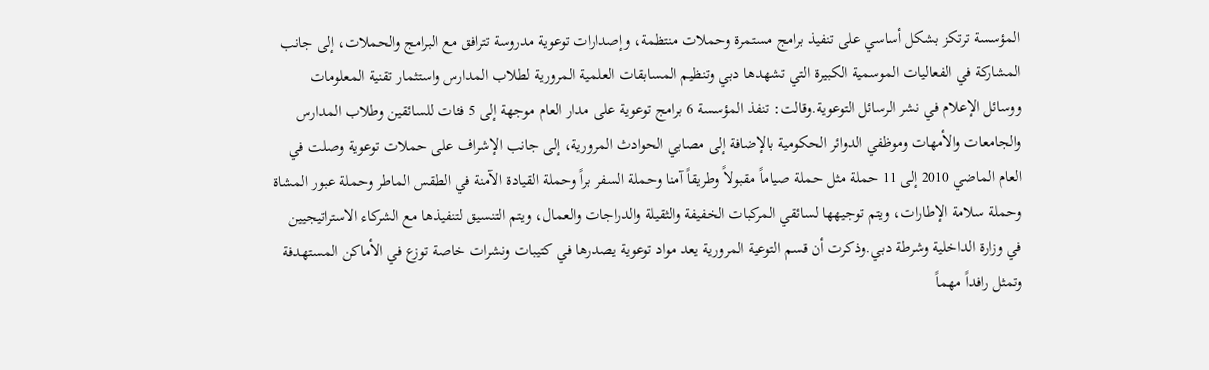المؤسسة ترتكز بشكل أساسي على تنفيذ برامج مستمرة وحملات منتظمة، وإصدارات توعوية مدروسة تترافق مع البرامج والحملات، إلى جانب المشاركة في الفعاليات الموسمية الكبيرة التي تشهدها دبي وتنظيم المسابقات العلمية المرورية لطلاب المدارس واستثمار تقنية المعلومات ووسائل الإعلام في نشر الرسائل التوعوية.وقالت: تنفذ المؤسسة 6 برامج توعوية على مدار العام موجهة إلى 5 فئات للسائقين وطلاب المدارس والجامعات والأمهات وموظفي الدوائر الحكومية بالإضافة إلى مصابي الحوادث المرورية، إلى جانب الإشراف على حملات توعوية وصلت في العام الماضي 2010 إلى 11 حملة مثل حملة صياماً مقبولاً وطريقاً آمنا وحملة السفر براً وحملة القيادة الآمنة في الطقس الماطر وحملة عبور المشاة وحملة سلامة الإطارات، ويتم توجيهها لسائقي المركبات الخفيفة والثقيلة والدراجات والعمال، ويتم التنسيق لتنفيذها مع الشركاء الاستراتيجيين في وزارة الداخلية وشرطة دبي.وذكرت أن قسم التوعية المرورية يعد مواد توعوية يصدرها في كتيبات ونشرات خاصة توزع في الأماكن المستهدفة وتمثل رافداً مهماً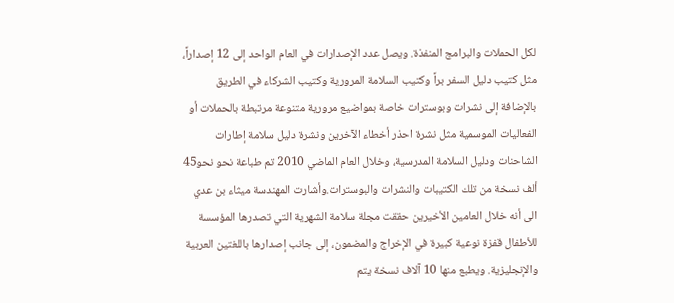لكل الحملات والبرامج المنفذة. ويصل عدد الإصدارات في العام الواحد إلى 12 إصداراً، مثل كتيب دليل السفر براً وكتيب السلامة المرورية وكتيب الشركاء في الطريق بالإضافة إلى نشرات وبوسترات خاصة بمواضيع مرورية متنوعة مرتبطة بالحملات أو الفعاليات الموسمية مثل نشرة احذر أخطاء الآخرين ونشرة دليل سلامة إطارات الشاحنات ودليل السلامة المدرسية، وخلال العام الماضي 2010 تم طباعة نحو نحو45 ألف نسخة من تلك الكتيبات والنشرات والبوسترات.وأشارت المهندسة ميثاء بن عدي الى أنه خلال العامين الأخيرين حققت مجلة سلامة الشهرية التي تصدرها المؤسسة للأطفال قفزة نوعية كبيرة في الإخراج والمضمون، إلى جانب إصدارها باللغتين العربية والإنجليزية. ويطبع منها 10 آلاف نسخة يتم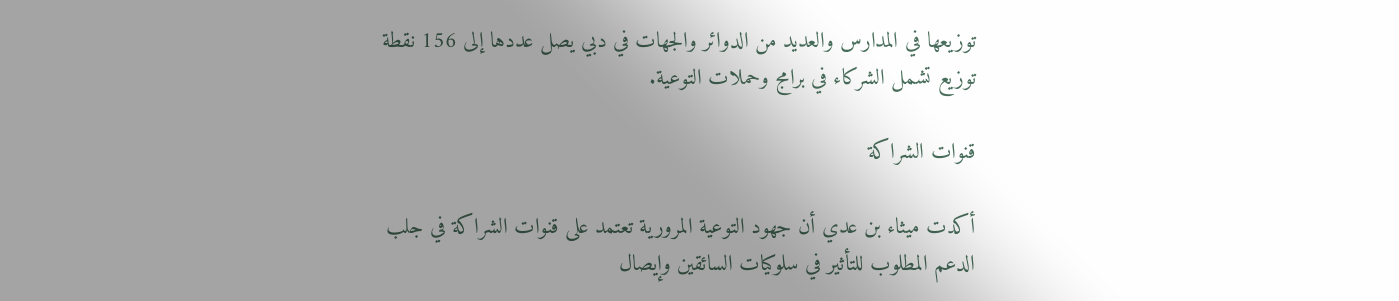توزيعها في المدارس والعديد من الدوائر والجهات في دبي يصل عددها إلى 156 نقطة توزيع تشمل الشركاء في برامج وحملات التوعية.

قنوات الشراكة

أكدت ميثاء بن عدي أن جهود التوعية المرورية تعتمد على قنوات الشراكة في جلب الدعم المطلوب للتأثير في سلوكيات السائقين وإيصال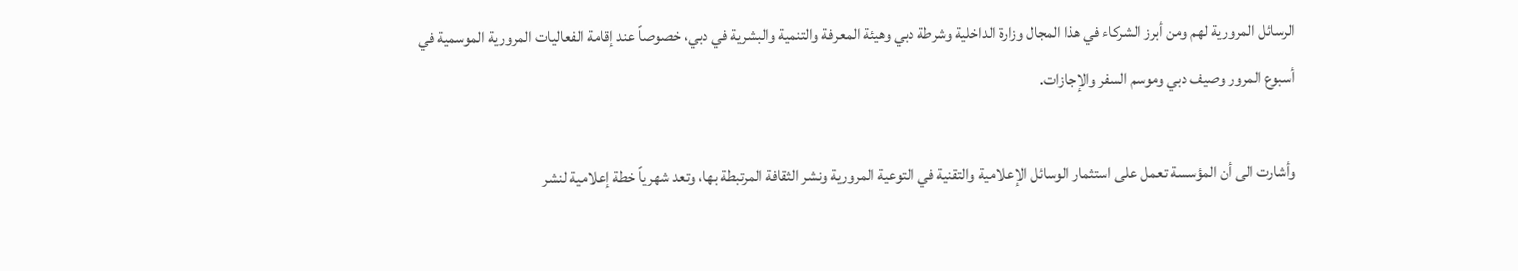الرسائل المرورية لهم ومن أبرز الشركاء في هذا المجال وزارة الداخلية وشرطة دبي وهيئة المعرفة والتنمية والبشرية في دبي، خصوصاً عند إقامة الفعاليات المرورية الموسمية في أسبوع المرور وصيف دبي وموسم السفر والإجازات.

وأشارت الى أن المؤسسة تعمل على استثمار الوسائل الإعلامية والتقنية في التوعية المرورية ونشر الثقافة المرتبطة بها، وتعد شهرياً خطة إعلامية لنشر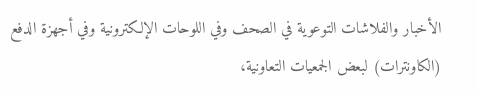الأخبار والفلاشات التوعوية في الصحف وفي اللوحات الإلكترونية وفي أجهزة الدفع (الكاونترات) لبعض الجمعيات التعاونية،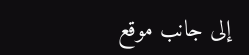إلى جانب موقع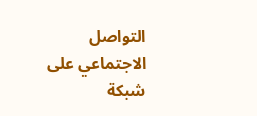التواصل الاجتماعي على شبكة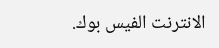الانترنت الفيس بوك.